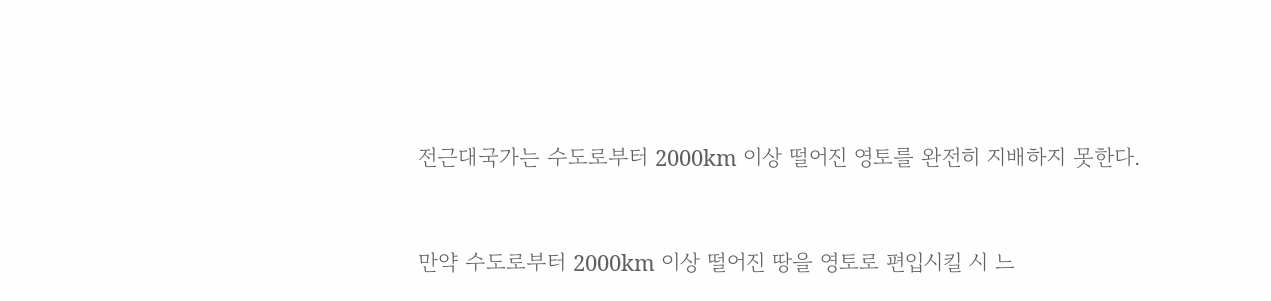전근대국가는 수도로부터 2000km 이상 떨어진 영토를 완전히 지배하지 못한다.


만약 수도로부터 2000km 이상 떨어진 땅을 영토로 편입시킬 시 느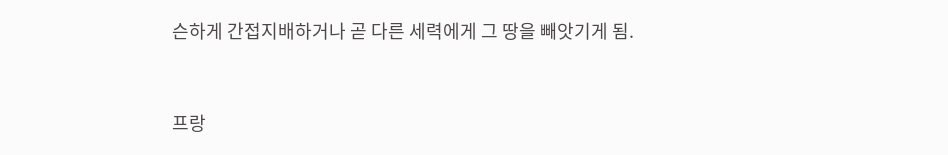슨하게 간접지배하거나 곧 다른 세력에게 그 땅을 빼앗기게 됨.


프랑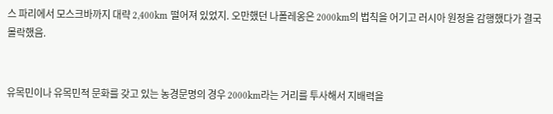스 파리에서 모스크바까지 대략 2,400km 떨어져 있었지. 오만했던 나폴레옹은 2000km의 법칙을 어기고 러시아 원정을 감행했다가 결국 몰락했음.


유목민이나 유목민적 문화를 갖고 있는 농경문명의 경우 2000km라는 거리를 투사해서 지배력을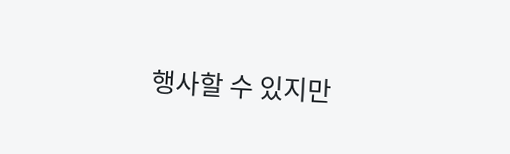행사할 수 있지만